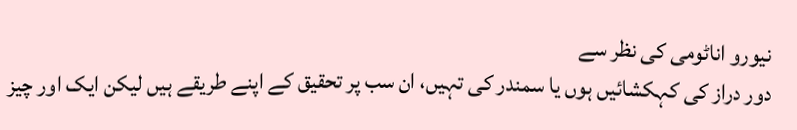نیورو اناٹومی کی نظر سے
دور دراز کی کہکشائیں ہوں یا سمندر کی تہیں، ان سب پر تحقیق کے اپنے طریقے ہیں لیکن ایک اور چیز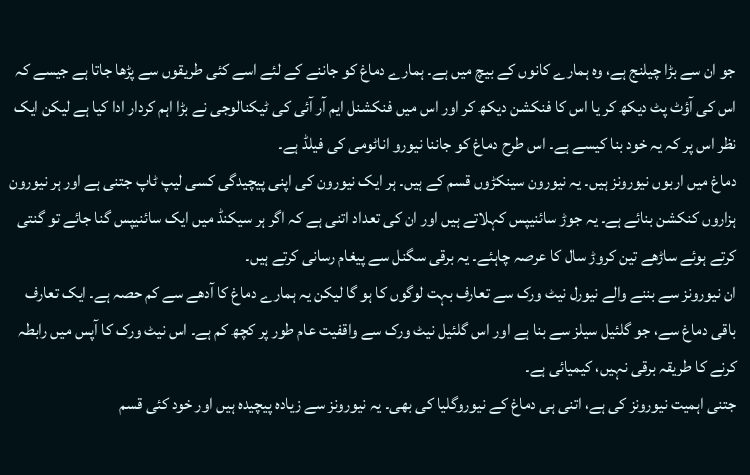جو ان سے بڑا چیلنج ہے، وہ ہمارے کانوں کے بیچ میں ہے۔ ہمارے دماغ کو جاننے کے لئے اسے کئی طریقوں سے پڑھا جاتا ہے جیسے کہ اس کی آؤٹ پٹ دیکھ کر یا اس کا فنکشن دیکھ کر اور اس میں فنکشنل ایم آر آئی کی ٹیکنالوجی نے بڑا اہم کردار ادا کیا ہے لیکن ایک نظر اس پر کہ یہ خود بنا کیسے ہے۔ اس طرح دماغ کو جاننا نیورو اناٹومی کی فیلڈ ہے۔
دماغ میں اربوں نیورونز ہیں۔ یہ نیورون سینکڑوں قسم کے ہیں۔ ہر ایک نیورون کی اپنی پیچیدگی کسی لیپ ٹاپ جتنی ہے اور ہر نیورون ہزاروں کنکشن بنائے ہے۔ یہ جوڑ سائنیپس کہلاتے ہیں اور ان کی تعداد اتنی ہے کہ اگر ہر سیکنڈ میں ایک سائنیپس گنا جائے تو گنتی کرتے ہوئے ساڑھے تین کروڑ سال کا عرصہ چاہئے۔ یہ برقی سگنل سے پیغام رسانی کرتے ہیں۔
ان نیورونز سے بننے والے نیورل نیٹ ورک سے تعارف بہت لوگوں کا ہو گا لیکن یہ ہمارے دماغ کا آدھے سے کم حصہ ہے۔ ایک تعارف باقی دماغ سے، جو گلئیل سیلز سے بنا ہے اور اس گلئیل نیٹ ورک سے واقفیت عام طور پر کچھ کم ہے۔ اس نیٹ ورک کا آپس میں رابطہ کرنے کا طریقہ برقی نہیں، کیمیائی ہے۔
جتنی اہمیت نیورونز کی ہے، اتنی ہی دماغ کے نیوروگلیا کی بھی۔ یہ نیورونز سے زیادہ پیچیدہ ہیں اور خود کئی قسم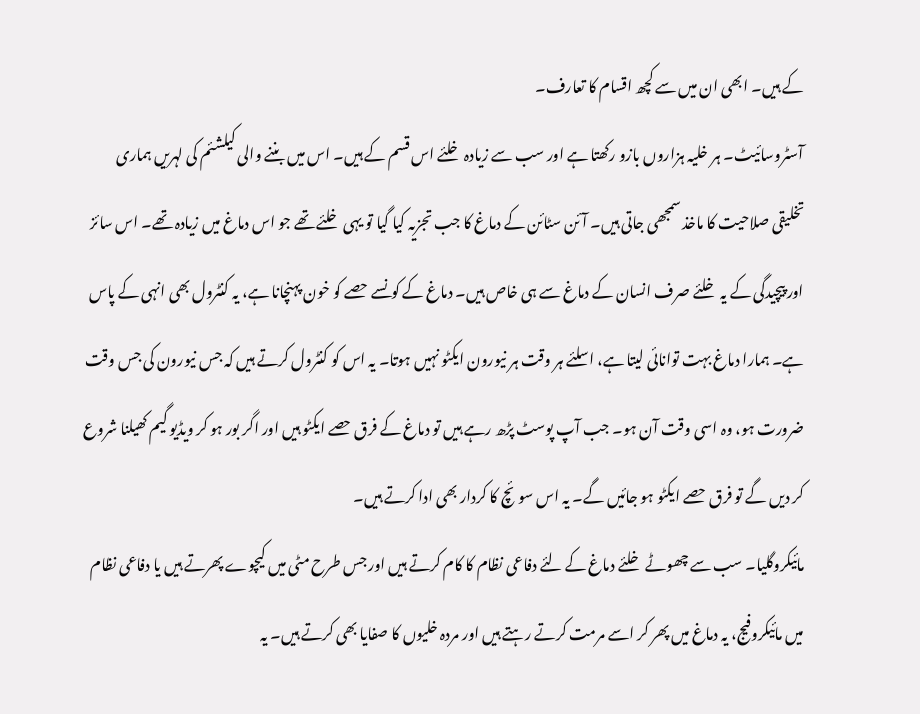کے ہیں۔ ابھی ان میں سے کچھ اقسام کا تعارف۔
آسٹروسائیٹ۔ ہر خلیہ ہزاروں بازو رکھتا ہے اور سب سے زیادہ خلئے اس قسم کے ہیں۔ اس میں بننے والی کیلشئم کی لہریں ہماری تخلیقی صلاحیت کا ماخذ سمجھی جاتی ہیں۔ آئن سٹائن کے دماغ کا جب تجزیہ کیا گیا تو یہی خلئے تھے جو اس دماغ میں زیادہ تھے۔ اس سائز اور پیچیدگی کے یہ خلئے صرف انسان کے دماغ سے ہی خاص ہیں۔ دماغ کے کونسے حصے کو خون پہنچانا ہے، یہ کنٹرول بھی انہی کے پاس ہے۔ ہمارا دماغ بہت توانائی لیتا ہے، اسلئے ہر وقت ہر نیورون ایکٹو نہیں ہوتا۔ یہ اس کو کنٹرول کرتے ہیں کہ جس نیورون کی جس وقت ضرورت ہو، وہ اسی وقت آن ہو۔ جب آپ پوسٹ پڑھ رہے ہیں تو دماغ کے فرق حصے ایکٹو ہیں اور اگر بور ہو کر ویڈیو گیم کھیلنا شروع کر دیں گے تو فرق حصے ایکٹو ہو جائیں گے۔ یہ اس سوئچ کا کردار بھی ادا کرتے ہیں۔
مائیکروگلیا۔ سب سے چھوٹے خلئے دماغ کے لئے دفاعی نظام کا کام کرتے ہیں اور جس طرح مٹی میں کیچوے پھرتے ہیں یا دفاعی نظام میں مائیکروفیج، یہ دماغ میں پھر کر اسے مرمت کرتے رہتے ہیں اور مردہ خلیوں کا صفایا بھی کرتے ہیں۔ یہ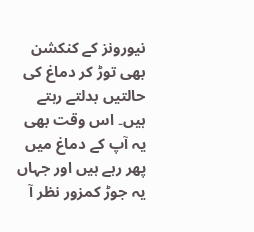نیورونز کے کنکشن بھی توڑ کر دماغ کی حالتیں بدلتے رہتے ہیں۔ اس وقت بھی یہ آپ کے دماغ میں پھر رہے ہیں اور جہاں یہ جوڑ کمزور نظر آ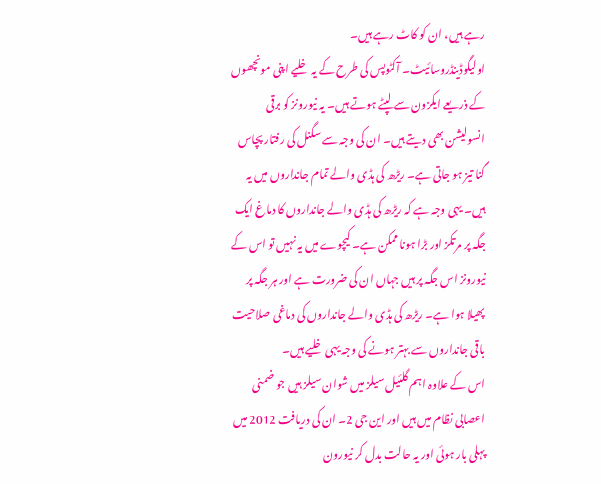رہے ہیں، ان کو کاٹ رہے ہیں۔
اولیگوڈینڈروسائیٹ۔ آکٹوپس کی طرح کے یہ خلیے اپنی مونچھوں کے ذریعے ایکزون سے لپٹے ہوتے ہیں۔ یہ نیورونز کو برقی انسولیشن بھی دیتے ہیں۔ ان کی وجہ سے سگنل کی رفتار پچاس گنا تیز ہو جاتی ہے۔ ریڑھ کی ہڈی والے تمام جانداروں میں یہ ہیں۔ یہی وجہ ہے کہ ریڑھ کی ہڈی والے جانداروں کا دماغ ایک جگہ پر مرتکز اور بڑا ہونا ممکن ہے۔ کیچوے میں یہ نہیں تو اس کے نیورونز اس جگہ پر ہیں جہاں ان کی ضرورت ہے اور ہر جگہ پر پھیلا ہوا ہے۔ ریڑھ کی ہڈی والے جانداروں کی دماغی صلاحیت باقی جانداروں سے بہتر ہونے کی وجہ یہی خلیے ہیں۔
اس کے علاوہ اہم گلئیل سیلز میں شوان سیلز ہیں جو ضمنی اعصابی نظام میں ہیں اور این جی 2۔ ان کی دریافت 2012 میں پہلی بار ہوئی اور یہ حالت بدل کر نیورون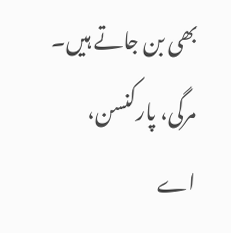بھی بن جاتے ہیں۔
مرگی، پارکنسن، اے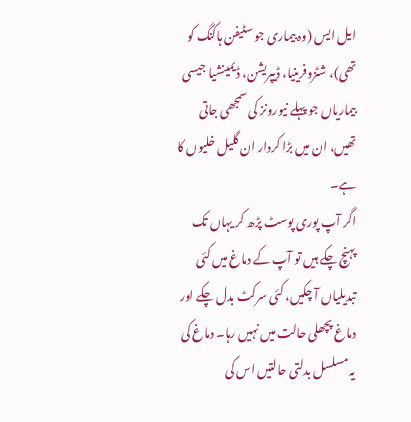ایل ایس (وہ بیماری جو سٹیفن ہاکنگ کو تھی)، شٹزوفرینیا، ڈیپریشن، ڈیمینشیا جیسی بیماریاں جو پہلے نیورونز کی سمجھی جاتی تھیں، ان میں بڑا کردار ان گلیل خلیوں کا ہے۔
اگر آپ پوری پوسٹ پڑھ کر یہاں تک پہنچ چکے ہیں تو آپ کے دماغ میں کئی تبدیلیاں آ چکیں، کئی سرکٹ بدل چکے اور دماغ پچھلی حالت میں نہیں رہا۔ دماغ کی یہ مسلسل بدلتی حالتیں اس کی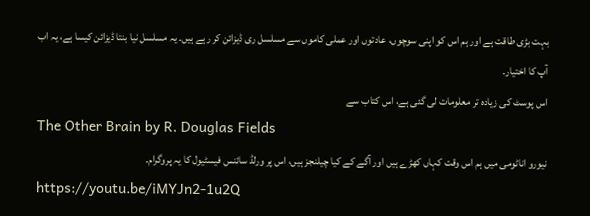بہت بڑی طاقت ہے اور ہم اس کو اپنی سوچوں، عادتوں اور عملی کاموں سے مسلسل ری ڈیزائن کر رہے ہیں۔ یہ مسلسل نیا بنتا ڈیزائن کیسا ہے، یہ اب آپ کا اختیار۔
اس پوسٹ کی زیادہ تر معلومات لی گئی ہے، اس کتاب سے
The Other Brain by R. Douglas Fields
نیورو اناٹومی میں ہم اس وقت کہاں کھڑے ہیں اور آگے کے کیا چیلنجز ہیں، اس پر ورلڈ سائنس فیسٹیول کا یہ پروگرام۔
https://youtu.be/iMYJn2-1u2Q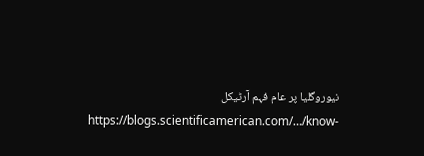نیوروگلیا پر عام فہم آرٹیکل
https://blogs.scientificamerican.com/…/know-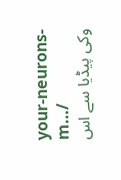your-neurons-m…/
وکی پیڈیا سے اس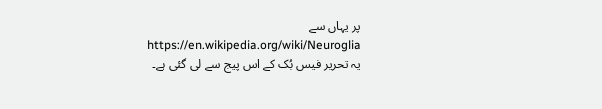پر یہاں سے
https://en.wikipedia.org/wiki/Neuroglia
یہ تحریر فیس بُک کے اس پیج سے لی گئی ہے۔